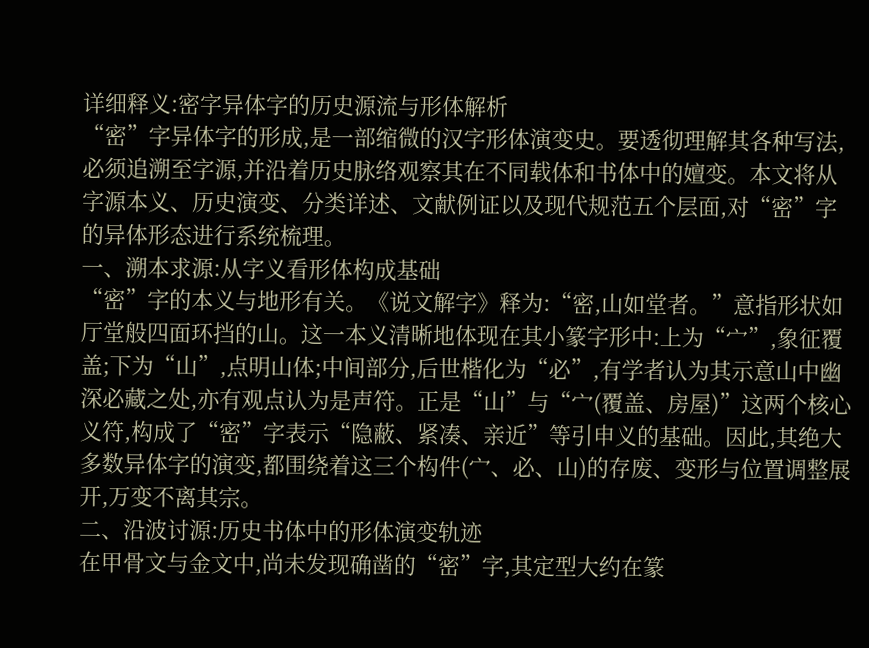详细释义:密字异体字的历史源流与形体解析
“密”字异体字的形成,是一部缩微的汉字形体演变史。要透彻理解其各种写法,必须追溯至字源,并沿着历史脉络观察其在不同载体和书体中的嬗变。本文将从字源本义、历史演变、分类详述、文献例证以及现代规范五个层面,对“密”字的异体形态进行系统梳理。
一、溯本求源:从字义看形体构成基础
“密”字的本义与地形有关。《说文解字》释为:“密,山如堂者。”意指形状如厅堂般四面环挡的山。这一本义清晰地体现在其小篆字形中:上为“宀”,象征覆盖;下为“山”,点明山体;中间部分,后世楷化为“必”,有学者认为其示意山中幽深必藏之处,亦有观点认为是声符。正是“山”与“宀(覆盖、房屋)”这两个核心义符,构成了“密”字表示“隐蔽、紧凑、亲近”等引申义的基础。因此,其绝大多数异体字的演变,都围绕着这三个构件(宀、必、山)的存废、变形与位置调整展开,万变不离其宗。
二、沿波讨源:历史书体中的形体演变轨迹
在甲骨文与金文中,尚未发现确凿的“密”字,其定型大约在篆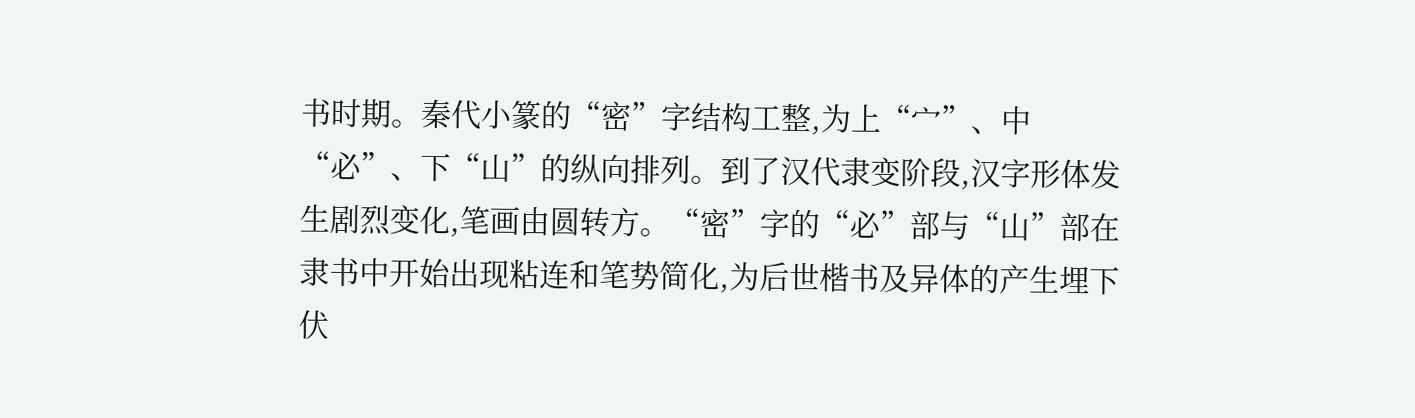书时期。秦代小篆的“密”字结构工整,为上“宀”、中“必”、下“山”的纵向排列。到了汉代隶变阶段,汉字形体发生剧烈变化,笔画由圆转方。“密”字的“必”部与“山”部在隶书中开始出现粘连和笔势简化,为后世楷书及异体的产生埋下伏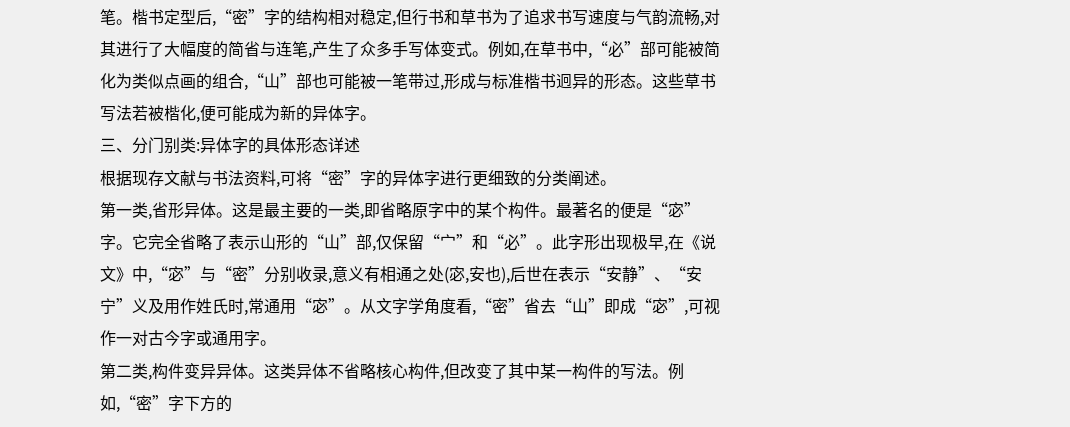笔。楷书定型后,“密”字的结构相对稳定,但行书和草书为了追求书写速度与气韵流畅,对其进行了大幅度的简省与连笔,产生了众多手写体变式。例如,在草书中,“必”部可能被简化为类似点画的组合,“山”部也可能被一笔带过,形成与标准楷书迥异的形态。这些草书写法若被楷化,便可能成为新的异体字。
三、分门别类:异体字的具体形态详述
根据现存文献与书法资料,可将“密”字的异体字进行更细致的分类阐述。
第一类,省形异体。这是最主要的一类,即省略原字中的某个构件。最著名的便是“宓”字。它完全省略了表示山形的“山”部,仅保留“宀”和“必”。此字形出现极早,在《说文》中,“宓”与“密”分别收录,意义有相通之处(宓,安也),后世在表示“安静”、“安宁”义及用作姓氏时,常通用“宓”。从文字学角度看,“密”省去“山”即成“宓”,可视作一对古今字或通用字。
第二类,构件变异异体。这类异体不省略核心构件,但改变了其中某一构件的写法。例如,“密”字下方的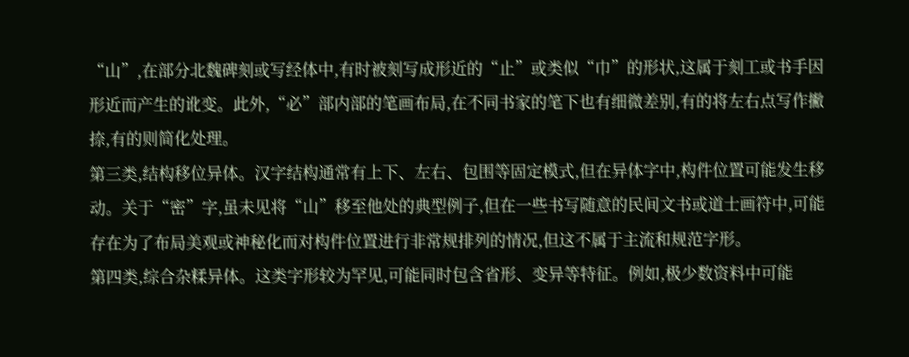“山”,在部分北魏碑刻或写经体中,有时被刻写成形近的“止”或类似“巾”的形状,这属于刻工或书手因形近而产生的讹变。此外,“必”部内部的笔画布局,在不同书家的笔下也有细微差别,有的将左右点写作撇捺,有的则简化处理。
第三类,结构移位异体。汉字结构通常有上下、左右、包围等固定模式,但在异体字中,构件位置可能发生移动。关于“密”字,虽未见将“山”移至他处的典型例子,但在一些书写随意的民间文书或道士画符中,可能存在为了布局美观或神秘化而对构件位置进行非常规排列的情况,但这不属于主流和规范字形。
第四类,综合杂糅异体。这类字形较为罕见,可能同时包含省形、变异等特征。例如,极少数资料中可能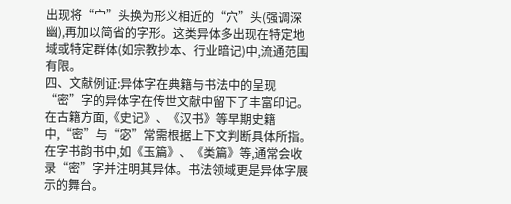出现将“宀”头换为形义相近的“穴”头(强调深幽),再加以简省的字形。这类异体多出现在特定地域或特定群体(如宗教抄本、行业暗记)中,流通范围有限。
四、文献例证:异体字在典籍与书法中的呈现
“密”字的异体字在传世文献中留下了丰富印记。在古籍方面,《史记》、《汉书》等早期史籍中,“密”与“宓”常需根据上下文判断具体所指。在字书韵书中,如《玉篇》、《类篇》等,通常会收录“密”字并注明其异体。书法领域更是异体字展示的舞台。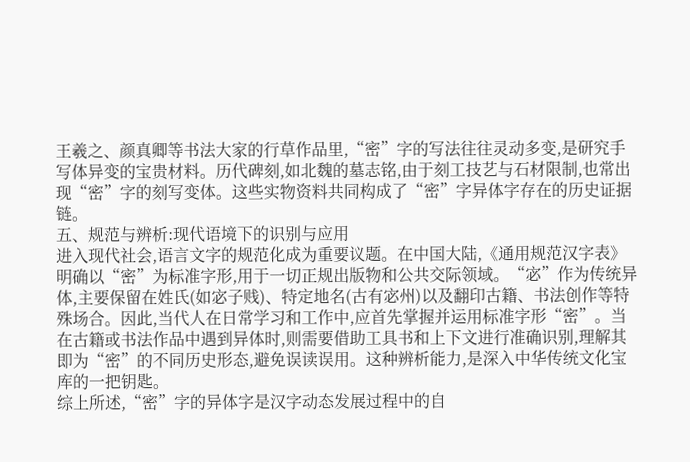王羲之、颜真卿等书法大家的行草作品里,“密”字的写法往往灵动多变,是研究手写体异变的宝贵材料。历代碑刻,如北魏的墓志铭,由于刻工技艺与石材限制,也常出现“密”字的刻写变体。这些实物资料共同构成了“密”字异体字存在的历史证据链。
五、规范与辨析:现代语境下的识别与应用
进入现代社会,语言文字的规范化成为重要议题。在中国大陆,《通用规范汉字表》明确以“密”为标准字形,用于一切正规出版物和公共交际领域。“宓”作为传统异体,主要保留在姓氏(如宓子贱)、特定地名(古有宓州)以及翻印古籍、书法创作等特殊场合。因此,当代人在日常学习和工作中,应首先掌握并运用标准字形“密”。当在古籍或书法作品中遇到异体时,则需要借助工具书和上下文进行准确识别,理解其即为“密”的不同历史形态,避免误读误用。这种辨析能力,是深入中华传统文化宝库的一把钥匙。
综上所述,“密”字的异体字是汉字动态发展过程中的自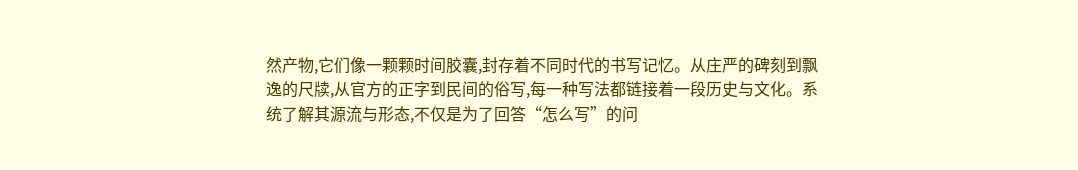然产物,它们像一颗颗时间胶囊,封存着不同时代的书写记忆。从庄严的碑刻到飘逸的尺牍,从官方的正字到民间的俗写,每一种写法都链接着一段历史与文化。系统了解其源流与形态,不仅是为了回答“怎么写”的问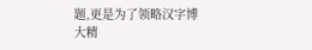题,更是为了领略汉字博大精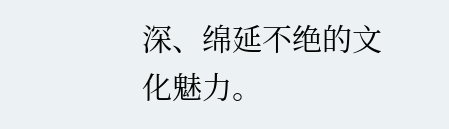深、绵延不绝的文化魅力。